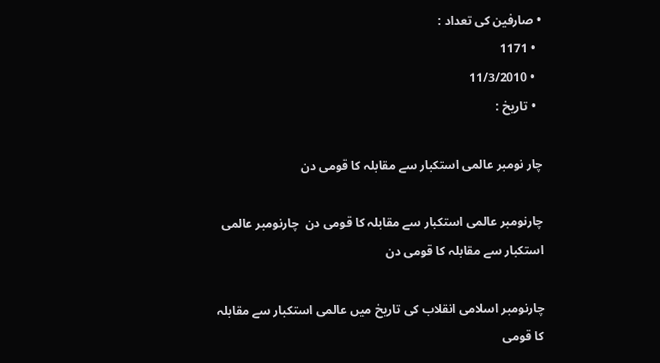• صارفین کی تعداد :
  • 1171
  • 11/3/2010
  • تاريخ :

چار نومبر عالمی استکبار سے مقابلہ کا قومی دن

چارنومبر عالمی استکبار سے مقابلہ کا قومی دن  چارنومبر عالمی استکبار سے مقابلہ کا قومی دن

چارنومبر اسلامی انقلاب کی تاريخ میں عالمی استکبار سے مقابلہ کا قومی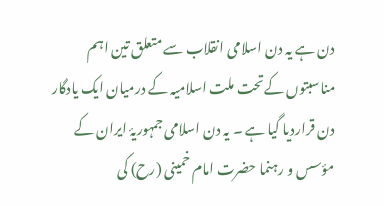دن ہے یہ دن اسلامی انقلاب سے متعلق تین اہم مناسبتوں کےتحت ملت اسلامیہ کے درمیان ایک یادگار دن قراردیا گیا ہے ۔ یہ دن اسلامی جمہوریۂ ایران کے مؤسس و رہنما حضرت امام خمینی (رح) کی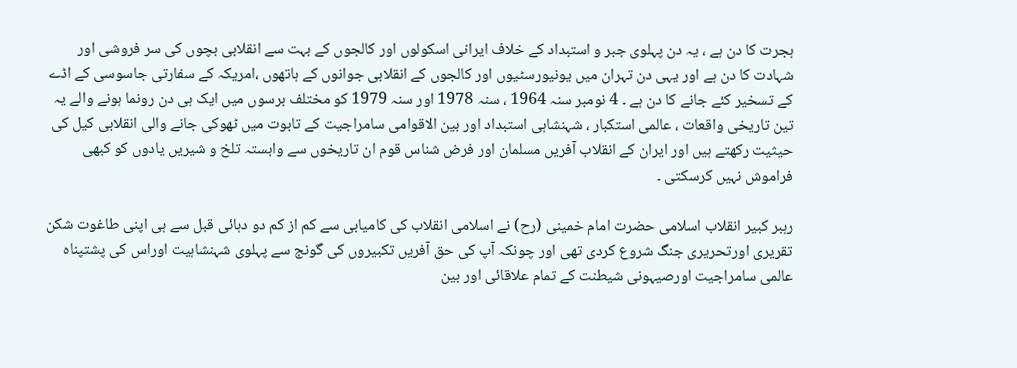ہجرت کا دن ہے ، یہ دن پہلوی جبر و استبداد کے خلاف ایرانی اسکولوں اور کالجوں کے بہت سے انقلابی بچوں کی سر فروشی اور شہادت کا دن ہے اور یہی دن تہران میں یونیورسٹیوں اور کالجوں کے انقلابی جوانوں کے ہاتھوں ،امریکہ کے سفارتی جاسوسی کے اڈے کے تسخیر کئے جانے کا دن ہے ۔ 4 نومبر سنہ 1964 ، سنہ 1978 اور سنہ 1979 کو مختلف برسوں میں ایک ہی دن رونما ہونے والے یہ تین تاریخی واقعات ، عالمی استکبار ، شہنشاہی استبداد اور بین الاقوامی سامراجیت کے تابوت میں ٹھوکی جانے والی انقلابی کیل کی حیثیت رکھتے ہیں اور ایران کے انقلاب آفریں مسلمان اور فرض شناس قوم ان تاریخوں سے وابستہ تلخ و شیریں یادوں کو کبھی فراموش نہیں کرسکتی ۔

رہبر کبیر انقلاب اسلامی حضرت امام خمینی (رح) نے اسلامی انقلاب کی کامیابی سے کم از کم دو دہائی قبل سے ہی اپنی طاغوت شکن تقریری اورتحریری جنگ شروع کردی تھی اور چونکہ آپ کی حق آفریں تکبیروں کی گونج سے پہلوی شہنشاہیت اوراس کی پشتپناہ  عالمی سامراجیت اورصیہونی شیطنت کے تمام علاقائی اور بین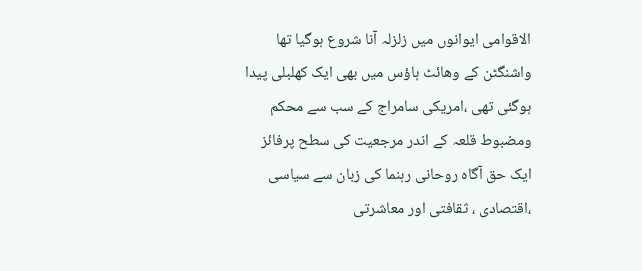الاقوامی ایوانوں میں زلزلہ آنا شروع ہوگیا تھا واشنگٹن کے وھائٹ ہاؤس میں بھی ایک کھلبلی پیدا ہوگئی تھی ،امریکی سامراج کے سب سے محکم ومضبوط قلعہ کے اندر مرجعیت کی سطح پرفائز ایک حق آگاہ روحانی رہنما کی زبان سے سیاسی ،اقتصادی ، ثقافتی اور معاشرتی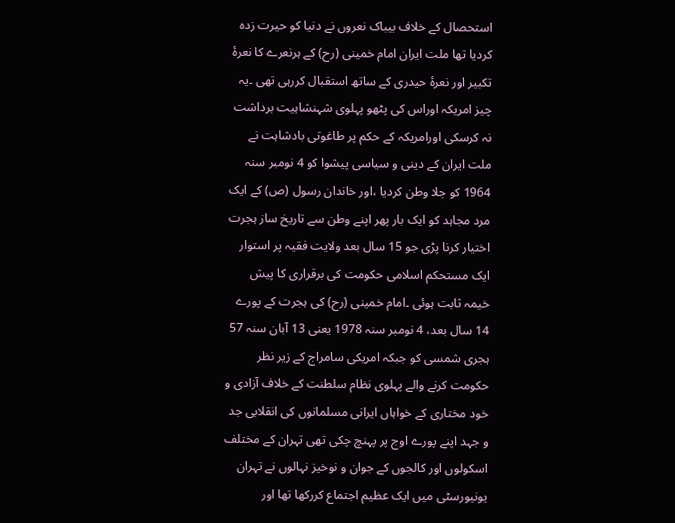استحصال کے خلاف بیباک نعروں نے دنیا کو حیرت زدہ کردیا تھا ملت ایران امام خمینی (رح) کے ہرنعرے کا نعرۂ تکبیر اور نعرۂ حیدری کے ساتھ استقبال کررہی تھی ۔یہ چیز امریکہ اوراس کی پٹھو پہلوی شہنشاہیت برداشت نہ کرسکی اورامریکہ کے حکم پر طاغوتی بادشاہت نے ملت ایران کے دینی و سیاسی پیشوا کو 4 نومبر سنہ 1964 کو جلا وطن کردیا ،اور خاندان رسول (ص) کے ایک مرد مجاہد کو ایک بار پھر اپنے وطن سے تاریخ ساز ہجرت اختیار کرنا پڑی جو 15 سال بعد ولایت فقیہ پر استوار ایک مستحکم اسلامی حکومت کی برقراری کا پیش خیمہ ثابت ہوئی ۔امام خمینی (رح) کی ہجرت کے پورے 14 سال بعد، 4 نومبر سنہ 1978 یعنی 13 آبان سنہ 57 ہجری شمسی کو جبکہ امریکی سامراج کے زیر نظر حکومت کرنے والے پہلوی نظام سلطنت کے خلاف آزادی و خود مختاری کے خواہاں ایرانی مسلمانوں کی انقلابی جد و جہد اپنے پورے اوج پر پہنچ چکی تھی تہران کے مختلف اسکولوں اور کالجوں کے جوان و نوخیز نہالوں نے تہران یونیورسٹی میں ایک عظیم اجتماع کررکھا تھا اور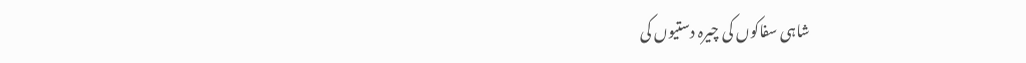شاہی سفاکوں کی چیرہ دستیوں کی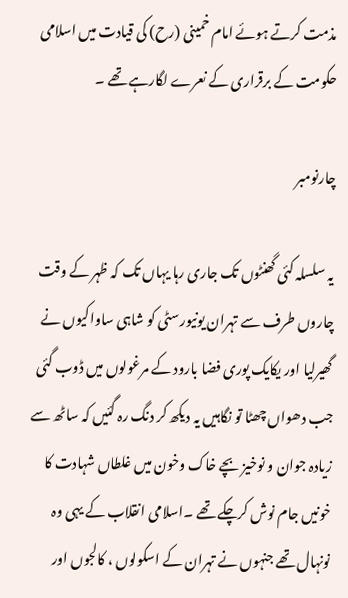مذمت کرتے ہوئے امام خمینی (رح) کی قیادت میں اسلامی حکومت کے برقراری کے نعرے لگارہے تھے ۔

چارنومبر

یہ سلسلہ کئی گھنٹوں تک جاری رہا یہاں تک کہ ظہر کے وقت چاروں طرف سے تہران یونیورسٹی کو شاہی ساواکیوں نے گھیرلیا اور یکایک پوری فضا بارود کے مرغولوں میں ڈوب گئی جب دھواں چھٹا تو نگاہیں یہ دیکھ کر دنگ رہ گئیں کہ ساٹھ سے زیادہ جوان و نوخیز بچے خاک وخون میں غلطاں شہادت کا خونیں جام نوش کرچکے تھے ۔اسلامی انقلاب کے یہی وہ نونہال تھے جنہوں نے تہران کے اسکولوں ، کالجوں اور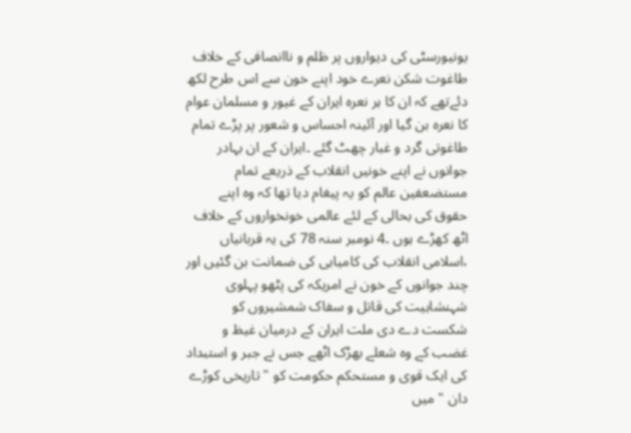یونیورسٹی کی دیواروں پر ظلم و ناانصافی کے خلاف طاغوت شکن نعرے خود اپنے خون سے اس طرح لکھ دئےتھے کہ ان کا ہر نعرہ ایران کے غیور و مسلمان عوام کا نعرہ بن گیا اور آئینہ احساس و شعور پر پڑے تمام طاغوتی گرد و غبار چھٹ گئے ۔ایران کے ان بہادر جوانوں نے اپنے خونیں انقلاب کے ذریعے تمام مستضعفین عالم کو یہ پیغام دیا تھا کہ وہ اپنے حقوق کی بحالی کے لئے عالمی خونخواروں کے خلاف اٹھ کھڑے ہوں ۔4 نومبر سنہ 78 کی یہ قربانیاں ،اسلامی انقلاب کی کامیابی کی ضمانت بن گئیں اور چند جوانوں کے خون نے امریکہ کی پٹھو پہلوی شہنشاہیت کی قاتل و سفاک شمشیروں کو شکست دے دی ملت ایران کے درمیان غیظ و غضب کے وہ شعلے بھڑک اٹھے جس نے جبر و استبداد کی ایک قوی و مستحکم حکومت کو " تاریخی کوڑے دان " میں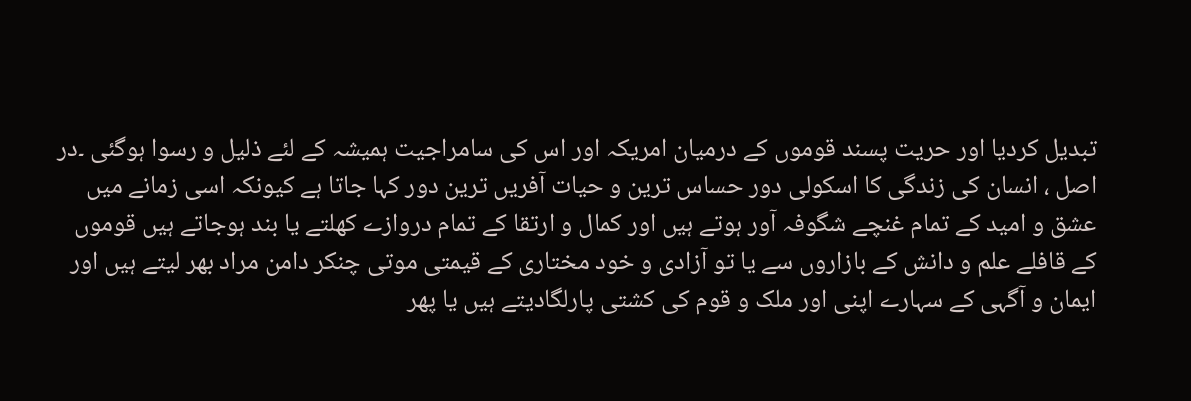تبدیل کردیا اور حریت پسند قوموں کے درمیان امریکہ اور اس کی سامراجیت ہمیشہ کے لئے ذلیل و رسوا ہوگئی ۔در اصل ، انسان کی زندگی کا اسکولی دور حساس ترین و حیات آفریں ترین دور کہا جاتا ہے کیونکہ اسی زمانے میں عشق و امید کے تمام غنچے شگوفہ آور ہوتے ہیں اور کمال و ارتقا کے تمام دروازے کھلتے یا بند ہوجاتے ہیں قوموں کے قافلے علم و دانش کے بازاروں سے یا تو آزادی و خود مختاری کے قیمتی موتی چنکر دامن مراد بھر لیتے ہیں اور ایمان و آگہی کے سہارے اپنی اور ملک و قوم کی کشتی پارلگادیتے ہیں یا پھر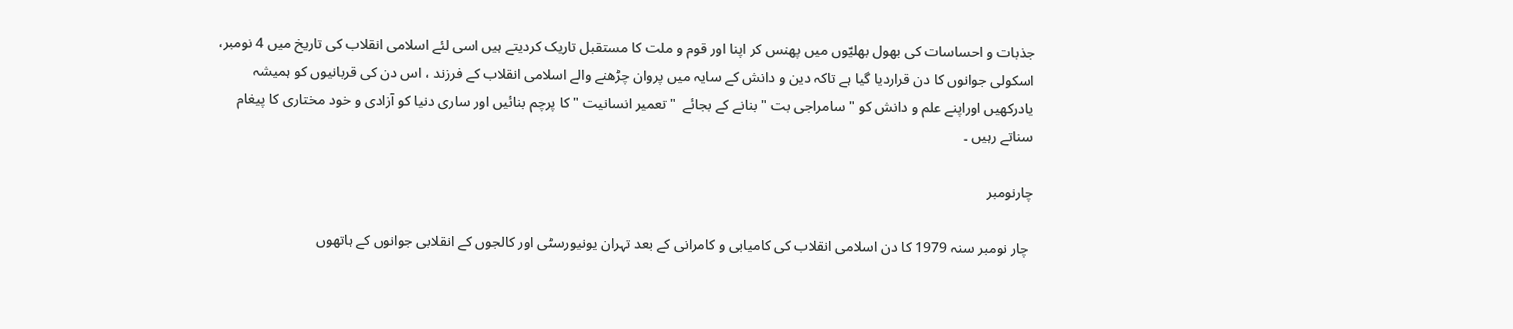جذبات و احساسات کی بھول بھلیّوں میں پھنس کر اپنا اور قوم و ملت کا مستقبل تاریک کردیتے ہیں اسی لئے اسلامی انقلاب کی تاریخ میں 4 نومبر، اسکولی جوانوں کا دن قراردیا گیا ہے تاکہ دین و دانش کے سایہ میں پروان چڑھنے والے اسلامی انقلاب کے فرزند ، اس دن کی قربانیوں کو ہمیشہ یادرکھیں اوراپنے علم و دانش کو " سامراجی بت " بنانے کے بجائے  "تعمیر انسانیت " کا پرچم بنائیں اور ساری دنیا کو آزادی و خود مختاری کا پیغام سناتے رہیں ۔

چارنومبر

 چار نومبر سنہ 1979 کا دن اسلامی انقلاب کی کامیابی و کامرانی کے بعد تہران یونیورسٹی اور کالجوں کے انقلابی جوانوں کے ہاتھوں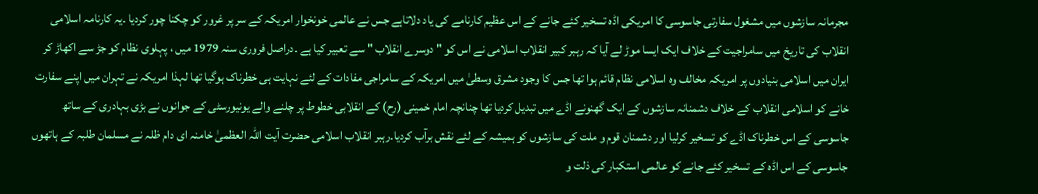مجرمانہ سازشوں میں مشغول سفارتی جاسوسی کا امریکی اڈہ تسخیر کئے جانے کے اس عظیم کارنامے کی یاد دلاتاہے جس نے عالمی خونخوار امریکہ کے سر پر غرور کو چکنا چور کردیا ۔یہ کارنامہ اسلامی انقلاب کی تاریخ میں سامراجیت کے خلاف ایک ایسا موڑ لے آیا کہ رہبر کبیر انقلاب اسلامی نے اس کو " دوسرے انقلاب " سے تعبیر کیا ہے ۔دراصل فروری سنہ 1979 میں ، پہلوی نظام کو جڑ سے اکھاڑ کر ایران میں اسلامی بنیادوں پر امریکہ مخالف وہ اسلامی نظام قائم ہوا تھا جس کا وجود مشرق وسطیٰ میں امریکہ کے سامراجی مفادات کے لئے نہایت ہی خطرناک ہوگیا تھا لہذا امریکہ نے تہران میں اپنے سفارت خانے کو اسلامی انقلاب کے خلاف دشمنانہ سازشوں کے ایک گھنونے اڈے میں تبدیل کردیا تھا چنانچہ امام خمینی (رح) کے انقلابی خطوط پر چلنے والے یونیورسٹی کے جوانوں نے بڑی بہادری کے ساتھ جاسوسی کے اس خطرناک اڈے کو تسخیر کرلیا اور دشمنان قوم و ملت کی سازشوں کو ہمیشہ کے لئے نقش برآب کردیا۔رہبر انقلاب اسلامی حضرت آیت اللہ العظمیٰ خامنہ ای دام ظلہ نے مسلمان طلبہ کے ہاتھوں جاسوسی کے اس اڈہ کے تسخیر کئے جانے کو عالمی استکبار کی ذلت و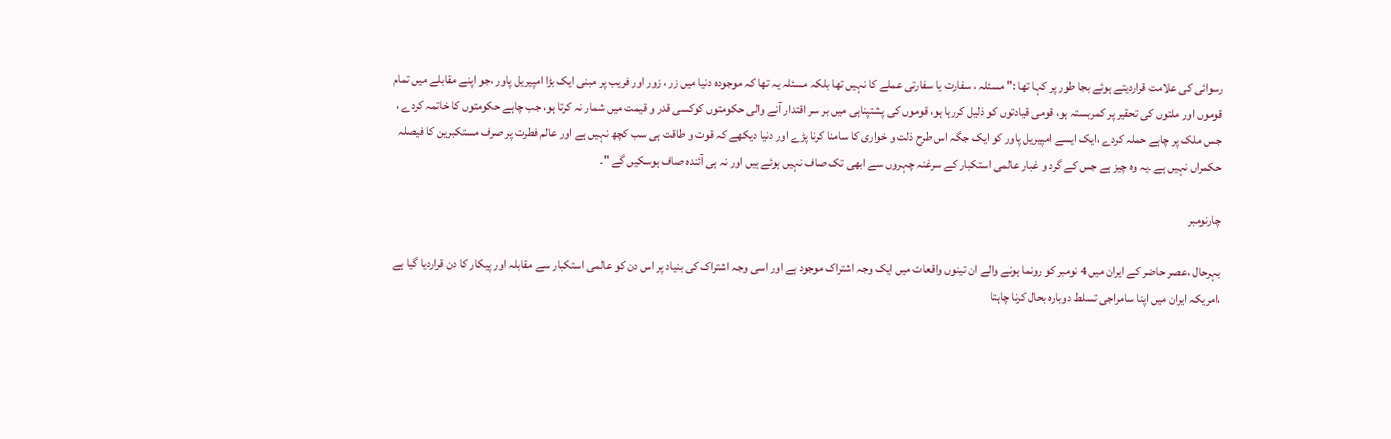رسوائی کی علامت قراردیتے ہوئے بجا طور پر کہا تھا :" مسئلہ ، سفارت یا سفارتی عملے کا نہیں تھا بلکہ مسئلہ یہ تھا کہ موجودہ دنیا میں زر ، زور اور فریب پر مبنی ایک بڑا امپیریل پاور ،جو اپنے مقابلے میں تمام قوموں اور ملتوں کی تحقیر پر کمربستہ ہو، قومی قیادتوں کو ذلیل کررہا ہو، قوموں کی پشتپناہی میں بر سر اقتدار آنے والی حکومتوں کوکسی قدر و قیمت میں شمار نہ کرتا ہو، جب چاہے حکومتوں کا خاتمہ کردے ، جس ملک پر چاہے حملہ کردے ،ایک ایسے امپیریل پاور کو ایک جگہ اس طرح ذلت و خواری کا سامنا کرنا پڑے اور دنیا دیکھے کہ قوت و طاقت ہی سب کچھ نہیں ہے اور عالم فطرت پر صرف مستکبرین کا فیصلہ حکمراں نہیں ہے ۔یہ وہ چیز ہے جس کے گرد و غبار عالمی استکبار کے سرغنہ چہروں سے ابھی تک صاف نہیں ہوئے ہیں اور نہ ہی آئندہ صاف ہوسکیں گے "۔

چارنومبر

بہرحال ،عصر حاضر کے ایران میں 4 نومبر کو رونما ہونے والے ان تینوں واقعات میں ایک وجہ اشتراک موجود ہے اور اسی وجہ اشتراک کی بنیاد پر اس دن کو عالمی استکبار سے مقابلہ اور پیکار کا دن قراردیا گیا ہے ،امریکہ ایران میں اپنا سامراجی تسلط دوبارہ بحال کرنا چاہتا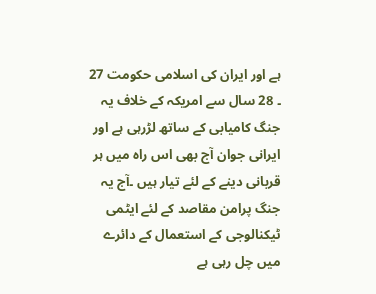ہے اور ایران کی اسلامی حکومت 27 ۔ 28 سال سے امریکہ کے خلاف یہ جنگ کامیابی کے ساتھ لڑرہی ہے اور ایرانی جوان آج بھی اس راہ میں ہر قربانی دینے کے لئے تیار ہیں ۔آج یہ جنگ پرامن مقاصد کے لئے ایٹمی ٹیکنالوجی کے استعمال کے دائرے میں چل رہی ہے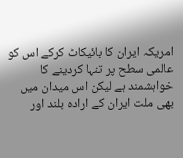امریکہ ایران کا بائیکاٹ کرکے اس کو عالمی سطح پر تنہا کردینے کا خواہشمند ہے لیکن اس میدان میں بھی ملت ایران کے ارادہ بلند اور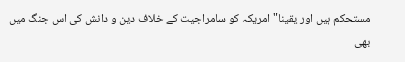مستحکم ہیں اور یقینا" امریکہ کو سامراجیت کے خلاف دین و دانش کی اس جنگ میں بھی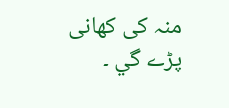منہ کی کھانی پڑے گي ۔